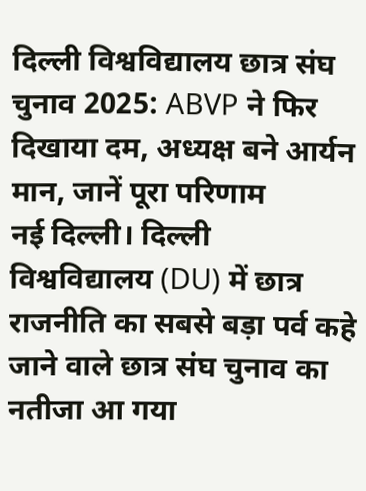दिल्ली विश्वविद्यालय छात्र संघ चुनाव 2025: ABVP ने फिर दिखाया दम, अध्यक्ष बने आर्यन मान, जानें पूरा परिणाम
नई दिल्ली। दिल्ली विश्वविद्यालय (DU) में छात्र राजनीति का सबसे बड़ा पर्व कहे जाने वाले छात्र संघ चुनाव का नतीजा आ गया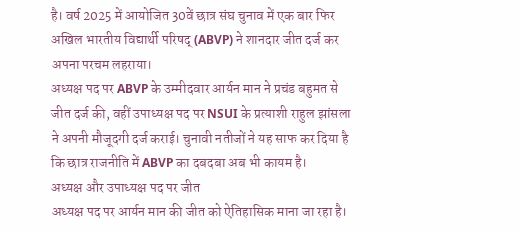है। वर्ष 2025 में आयोजित 30वें छात्र संघ चुनाव में एक बार फिर अखिल भारतीय विद्यार्थी परिषद् (ABVP) ने शानदार जीत दर्ज कर अपना परचम लहराया।
अध्यक्ष पद पर ABVP के उम्मीदवार आर्यन मान ने प्रचंड बहुमत से जीत दर्ज की, वहीं उपाध्यक्ष पद पर NSUI के प्रत्याशी राहुल झांसला ने अपनी मौजूदगी दर्ज कराई। चुनावी नतीजों ने यह साफ कर दिया है कि छात्र राजनीति में ABVP का दबदबा अब भी कायम है।
अध्यक्ष और उपाध्यक्ष पद पर जीत
अध्यक्ष पद पर आर्यन मान की जीत को ऐतिहासिक माना जा रहा है।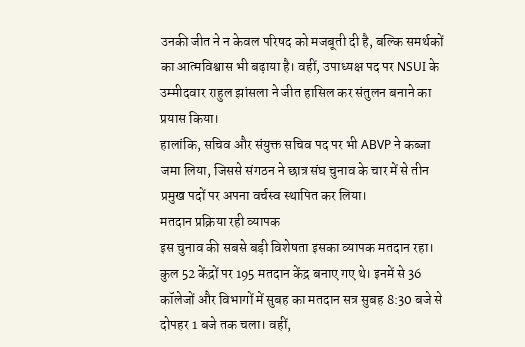उनकी जीत ने न केवल परिषद को मजबूती दी है, बल्कि समर्थकों का आत्मविश्वास भी बढ़ाया है। वहीं, उपाध्यक्ष पद पर NSUI के उम्मीदवार राहुल झांसला ने जीत हासिल कर संतुलन बनाने का प्रयास किया।
हालांकि, सचिव और संयुक्त सचिव पद पर भी ABVP ने कब्जा जमा लिया, जिससे संगठन ने छात्र संघ चुनाव के चार में से तीन प्रमुख पदों पर अपना वर्चस्व स्थापित कर लिया।
मतदान प्रक्रिया रही व्यापक
इस चुनाव की सबसे बड़ी विशेषता इसका व्यापक मतदान रहा। कुल 52 केंद्रों पर 195 मतदान केंद्र बनाए गए थे। इनमें से 36 कॉलेजों और विभागों में सुबह का मतदान सत्र सुबह 8:30 बजे से दोपहर 1 बजे तक चला। वहीं,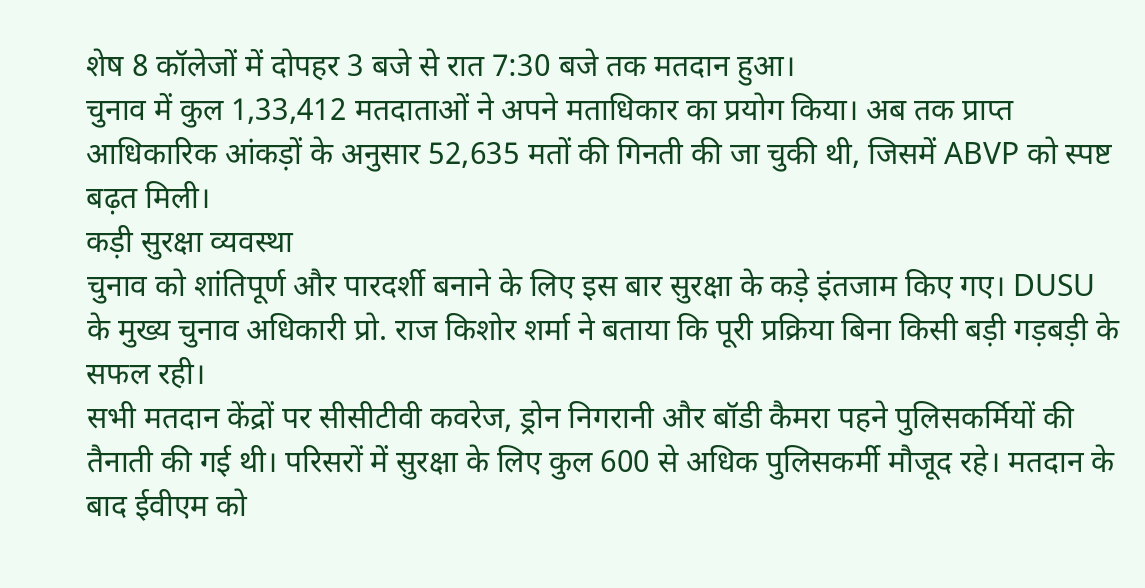शेष 8 कॉलेजों में दोपहर 3 बजे से रात 7:30 बजे तक मतदान हुआ।
चुनाव में कुल 1,33,412 मतदाताओं ने अपने मताधिकार का प्रयोग किया। अब तक प्राप्त आधिकारिक आंकड़ों के अनुसार 52,635 मतों की गिनती की जा चुकी थी, जिसमें ABVP को स्पष्ट बढ़त मिली।
कड़ी सुरक्षा व्यवस्था
चुनाव को शांतिपूर्ण और पारदर्शी बनाने के लिए इस बार सुरक्षा के कड़े इंतजाम किए गए। DUSU के मुख्य चुनाव अधिकारी प्रो. राज किशोर शर्मा ने बताया कि पूरी प्रक्रिया बिना किसी बड़ी गड़बड़ी के सफल रही।
सभी मतदान केंद्रों पर सीसीटीवी कवरेज, ड्रोन निगरानी और बॉडी कैमरा पहने पुलिसकर्मियों की तैनाती की गई थी। परिसरों में सुरक्षा के लिए कुल 600 से अधिक पुलिसकर्मी मौजूद रहे। मतदान के बाद ईवीएम को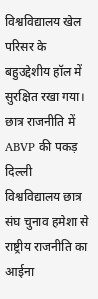विश्वविद्यालय खेल परिसर के बहुउद्देशीय हॉल में सुरक्षित रखा गया।
छात्र राजनीति में ABVP की पकड़
दिल्ली विश्वविद्यालय छात्र संघ चुनाव हमेशा से राष्ट्रीय राजनीति का आईना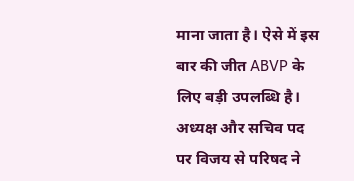माना जाता है। ऐसे में इस बार की जीत ABVP के लिए बड़ी उपलब्धि है। अध्यक्ष और सचिव पद पर विजय से परिषद ने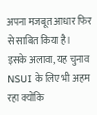अपना मजबूत आधार फिर से साबित किया है।
इसके अलावा, यह चुनाव NSUI के लिए भी अहम रहा क्योंकि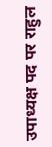उपाध्यक्ष पद पर राहुल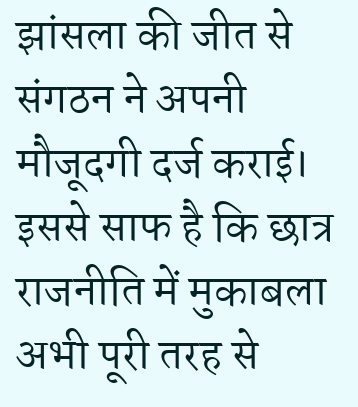झांसला की जीत से संगठन ने अपनी मौजूदगी दर्ज कराई। इससे साफ है कि छात्र राजनीति में मुकाबला अभी पूरी तरह से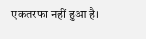एकतरफा नहीं हुआ है।